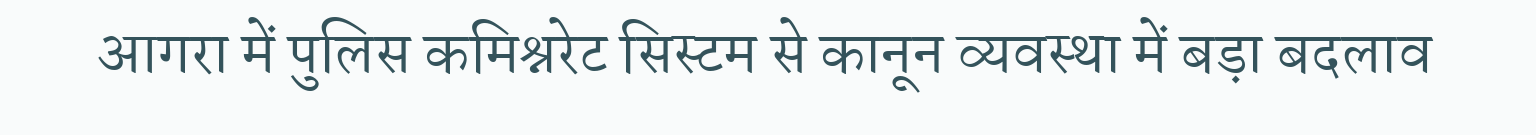आगरा में पुलिस कमिश्नरेट सिस्टम से कानून व्यवस्था में बड़ा बदलाव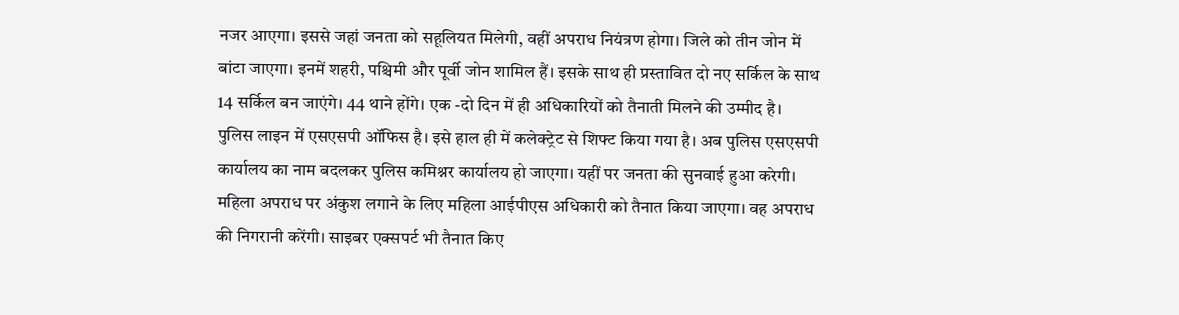नजर आएगा। इससे जहां जनता को सहूलियत मिलेगी, वहीं अपराध नियंत्रण होगा। जिले को तीन जोन में बांटा जाएगा। इनमें शहरी, पश्चिमी और पूर्वी जोन शामिल हैं। इसके साथ ही प्रस्तावित दो नए सर्किल के साथ 14 सर्किल बन जाएंगे। 44 थाने होंगे। एक -दो दिन में ही अधिकारियों को तैनाती मिलने की उम्मीद है।
पुलिस लाइन में एसएसपी ऑफिस है। इसे हाल ही में कलेक्ट्रेट से शिफ्ट किया गया है। अब पुलिस एसएसपी कार्यालय का नाम बदलकर पुलिस कमिश्नर कार्यालय हो जाएगा। यहीं पर जनता की सुनवाई हुआ करेगी। महिला अपराध पर अंकुश लगाने के लिए महिला आईपीएस अधिकारी को तैनात किया जाएगा। वह अपराध की निगरानी करेंगी। साइबर एक्सपर्ट भी तैनात किए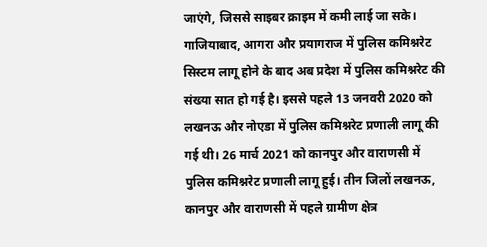जाएंगे, जिससे साइबर क्राइम में कमी लाई जा सके।
गाजियाबाद, आगरा और प्रयागराज में पुलिस कमिश्नरेट सिस्टम लागू होने के बाद अब प्रदेश में पुलिस कमिश्नरेट की संख्या सात हो गई है। इससे पहले 13 जनवरी 2020 को लखनऊ और नोएडा में पुलिस कमिश्नरेट प्रणाली लागू की गई थी। 26 मार्च 2021 को कानपुर और वाराणसी में पुलिस कमिश्नरेट प्रणाली लागू हुई। तीन जिलों लखनऊ, कानपुर और वाराणसी में पहले ग्रामीण क्षेत्र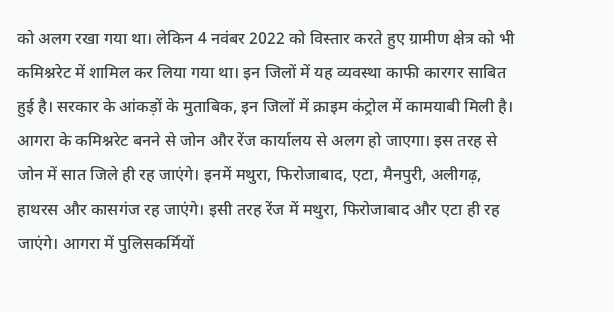को अलग रखा गया था। लेकिन 4 नवंबर 2022 को विस्तार करते हुए ग्रामीण क्षेत्र को भी कमिश्नरेट में शामिल कर लिया गया था। इन जिलों में यह व्यवस्था काफी कारगर साबित हुई है। सरकार के आंकड़ों के मुताबिक, इन जिलों में क्राइम कंट्रोल में कामयाबी मिली है।
आगरा के कमिश्नरेट बनने से जोन और रेंज कार्यालय से अलग हो जाएगा। इस तरह से जोन में सात जिले ही रह जाएंगे। इनमें मथुरा, फिरोजाबाद, एटा, मैनपुरी, अलीगढ़, हाथरस और कासगंज रह जाएंगे। इसी तरह रेंज में मथुरा, फिरोजाबाद और एटा ही रह जाएंगे। आगरा में पुलिसकर्मियों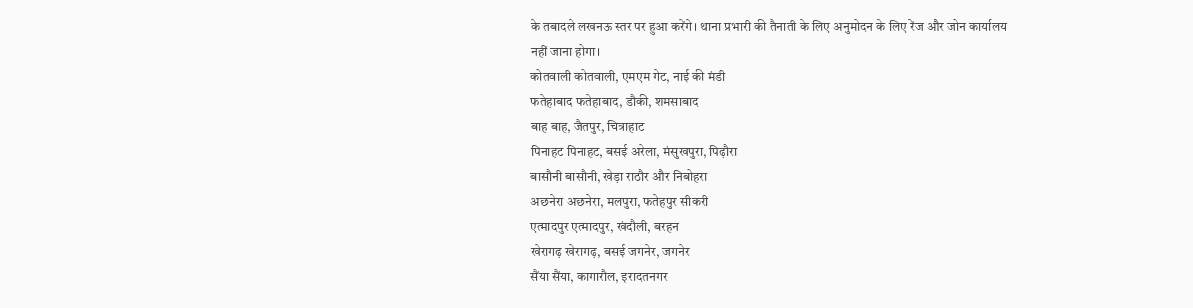के तबादले लखनऊ स्तर पर हुआ करेंगे। थाना प्रभारी की तैनाती के लिए अनुमोदन के लिए रेंज और जोन कार्यालय नहीं जाना होगा।
कोतवाली कोतवाली, एमएम गेट, नाई की मंडी
फतेहाबाद फतेहाबाद, डौकी, शमसाबाद
बाह बाह, जैतपुर, चित्राहाट
पिनाहट पिनाहट, बसई अरेला, मंसुखपुरा, पिढ़ौरा
बासौनी बासौनी, खेड़ा राठौर और निबोहरा
अछनेरा अछनेरा, मलपुरा, फतेहपुर सीकरी
एत्मादपुर एत्मादपुर, खंदौली, बरहन
खेरागढ़ खेरागढ़, बसई जगनेर, जगनेर
सैंया सैंया, कागारौल, इरादतनगर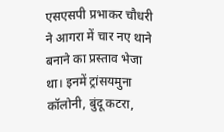एसएसपी प्रभाकर चौधरी ने आगरा में चार नए थाने बनाने का प्रस्ताव भेजा था। इनमें ट्रांसयमुना कॉलोनी, बुंदू कटरा,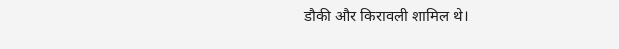डौकी और किरावली शामिल थे।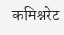कमिश्नरेट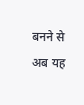बनने से अब यह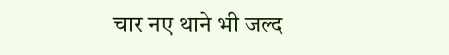चार नए थाने भी जल्द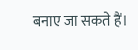बनाए जा सकते हैं।